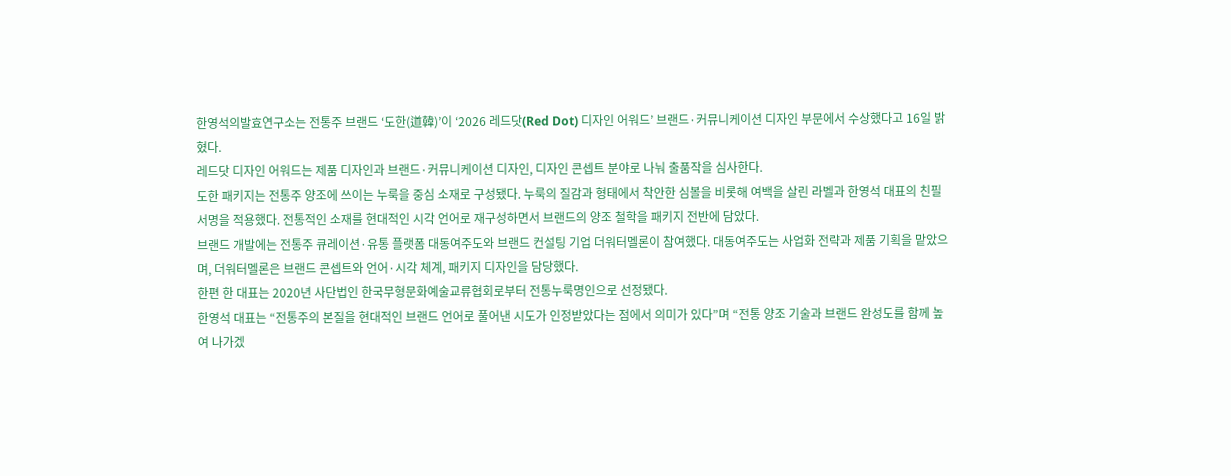한영석의발효연구소는 전통주 브랜드 ‘도한(道韓)’이 ‘2026 레드닷(Red Dot) 디자인 어워드’ 브랜드·커뮤니케이션 디자인 부문에서 수상했다고 16일 밝혔다.
레드닷 디자인 어워드는 제품 디자인과 브랜드·커뮤니케이션 디자인, 디자인 콘셉트 분야로 나눠 출품작을 심사한다.
도한 패키지는 전통주 양조에 쓰이는 누룩을 중심 소재로 구성됐다. 누룩의 질감과 형태에서 착안한 심볼을 비롯해 여백을 살린 라벨과 한영석 대표의 친필 서명을 적용했다. 전통적인 소재를 현대적인 시각 언어로 재구성하면서 브랜드의 양조 철학을 패키지 전반에 담았다.
브랜드 개발에는 전통주 큐레이션·유통 플랫폼 대동여주도와 브랜드 컨설팅 기업 더워터멜론이 참여했다. 대동여주도는 사업화 전략과 제품 기획을 맡았으며, 더워터멜론은 브랜드 콘셉트와 언어·시각 체계, 패키지 디자인을 담당했다.
한편 한 대표는 2020년 사단법인 한국무형문화예술교류협회로부터 전통누룩명인으로 선정됐다.
한영석 대표는 “전통주의 본질을 현대적인 브랜드 언어로 풀어낸 시도가 인정받았다는 점에서 의미가 있다”며 “전통 양조 기술과 브랜드 완성도를 함께 높여 나가겠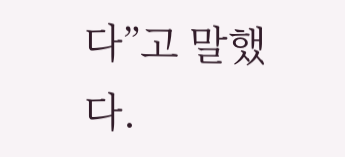다”고 말했다.